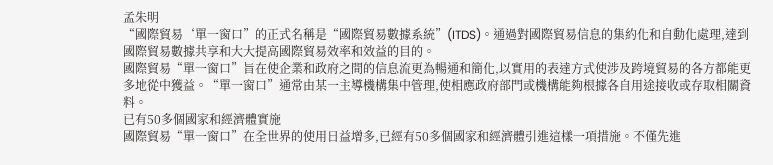孟朱明
“國際貿易‘單一窗口”的正式名稱是“國際貿易數據系統”(ITDS)。通過對國際貿易信息的集約化和自動化處理,達到國際貿易數據共享和大大提高國際貿易效率和效益的目的。
國際貿易“單一窗口”旨在使企業和政府之間的信息流更為暢通和簡化,以實用的表達方式使涉及跨境貿易的各方都能更多地從中獲益。“單一窗口”通常由某一主導機構集中管理,使相應政府部門或機構能夠根據各自用途接收或存取相關資料。
已有50多個國家和經濟體實施
國際貿易“單一窗口”在全世界的使用日益增多,已經有50多個國家和經濟體引進這樣一項措施。不僅先進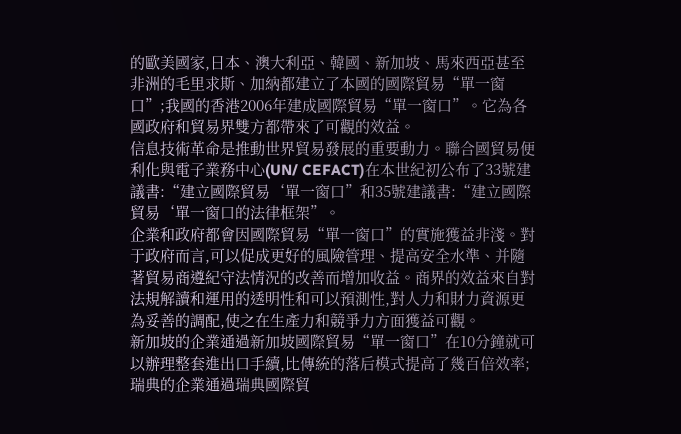的歐美國家,日本、澳大利亞、韓國、新加坡、馬來西亞甚至非洲的毛里求斯、加納都建立了本國的國際貿易“單一窗口”;我國的香港2006年建成國際貿易“單一窗口”。它為各國政府和貿易界雙方都帶來了可觀的效益。
信息技術革命是推動世界貿易發展的重要動力。聯合國貿易便利化與電子業務中心(UN/ CEFACT)在本世紀初公布了33號建議書:“建立國際貿易‘單一窗口”和35號建議書:“建立國際貿易‘單一窗口的法律框架”。
企業和政府都會因國際貿易“單一窗口”的實施獲益非淺。對于政府而言,可以促成更好的風險管理、提高安全水準、并隨著貿易商遵紀守法情況的改善而增加收益。商界的效益來自對法規解讀和運用的透明性和可以預測性,對人力和財力資源更為妥善的調配,使之在生產力和競爭力方面獲益可觀。
新加坡的企業通過新加坡國際貿易“單一窗口”在10分鐘就可以辦理整套進出口手續,比傳統的落后模式提高了幾百倍效率;瑞典的企業通過瑞典國際貿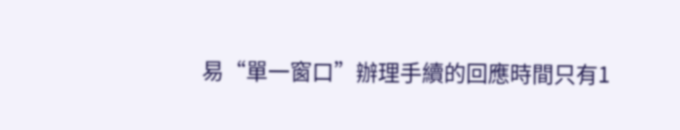易“單一窗口”辦理手續的回應時間只有1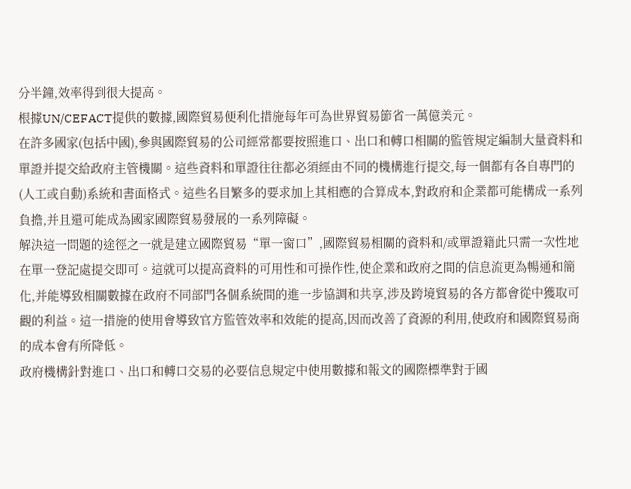分半鐘,效率得到很大提高。
根據UN/CEFACT提供的數據,國際貿易便利化措施每年可為世界貿易節省一萬億美元。
在許多國家(包括中國),參與國際貿易的公司經常都要按照進口、出口和轉口相關的監管規定編制大量資料和單證并提交給政府主管機關。這些資料和單證往往都必須經由不同的機構進行提交,每一個都有各自專門的(人工或自動)系統和書面格式。這些名目繁多的要求加上其相應的合算成本,對政府和企業都可能構成一系列負擔,并且還可能成為國家國際貿易發展的一系列障礙。
解決這一問題的途徑之一就是建立國際貿易“單一窗口”,國際貿易相關的資料和/或單證籍此只需一次性地在單一登記處提交即可。這就可以提高資料的可用性和可操作性,使企業和政府之間的信息流更為暢通和簡化,并能導致相關數據在政府不同部門各個系統間的進一步協調和共享,涉及跨境貿易的各方都會從中獲取可觀的利益。這一措施的使用會導致官方監管效率和效能的提高,因而改善了資源的利用,使政府和國際貿易商的成本會有所降低。
政府機構針對進口、出口和轉口交易的必要信息規定中使用數據和報文的國際標準對于國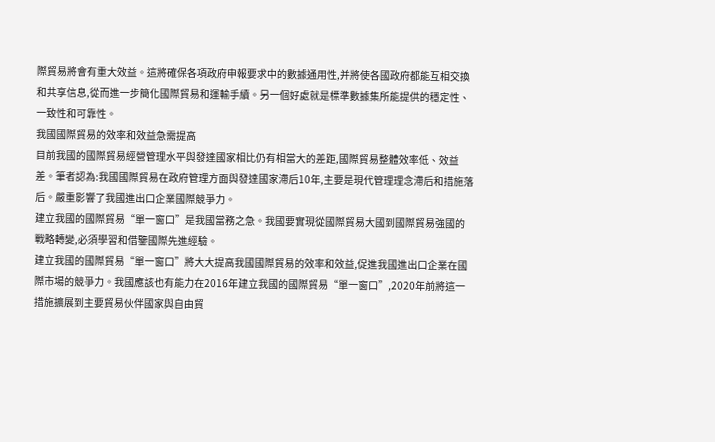際貿易將會有重大效益。這將確保各項政府申報要求中的數據通用性,并將使各國政府都能互相交換和共享信息,從而進一步簡化國際貿易和運輸手續。另一個好處就是標準數據集所能提供的穩定性、一致性和可靠性。
我國國際貿易的效率和效益急需提高
目前我國的國際貿易經營管理水平與發達國家相比仍有相當大的差距,國際貿易整體效率低、效益差。筆者認為:我國國際貿易在政府管理方面與發達國家滯后10年,主要是現代管理理念滯后和措施落后。嚴重影響了我國進出口企業國際競爭力。
建立我國的國際貿易“單一窗口”是我國當務之急。我國要實現從國際貿易大國到國際貿易強國的戰略轉變,必須學習和借鑒國際先進經驗。
建立我國的國際貿易“單一窗口”將大大提高我國國際貿易的效率和效益,促進我國進出口企業在國際市場的競爭力。我國應該也有能力在2016年建立我國的國際貿易“單一窗口”,2020年前將這一措施擴展到主要貿易伙伴國家與自由貿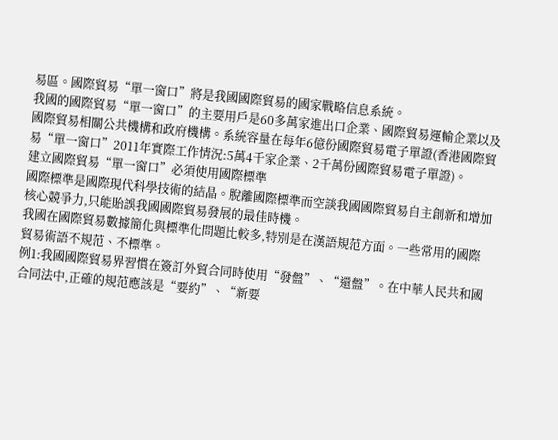易區。國際貿易“單一窗口”將是我國國際貿易的國家戰略信息系統。
我國的國際貿易“單一窗口”的主要用戶是60多萬家進出口企業、國際貿易運輸企業以及國際貿易相關公共機構和政府機構。系統容量在每年6億份國際貿易電子單證(香港國際貿易“單一窗口”2011年實際工作情況:5萬4千家企業、2千萬份國際貿易電子單證)。
建立國際貿易“單一窗口”必須使用國際標準
國際標準是國際現代科學技術的結晶。脫離國際標準而空談我國國際貿易自主創新和增加核心競爭力,只能貽誤我國國際貿易發展的最佳時機。
我國在國際貿易數據簡化與標準化問題比較多,特別是在漢語規范方面。一些常用的國際貿易術語不規范、不標準。
例1:我國國際貿易界習慣在簽訂外貿合同時使用“發盤”、“還盤”。在中華人民共和國合同法中,正確的規范應該是“要約”、“新要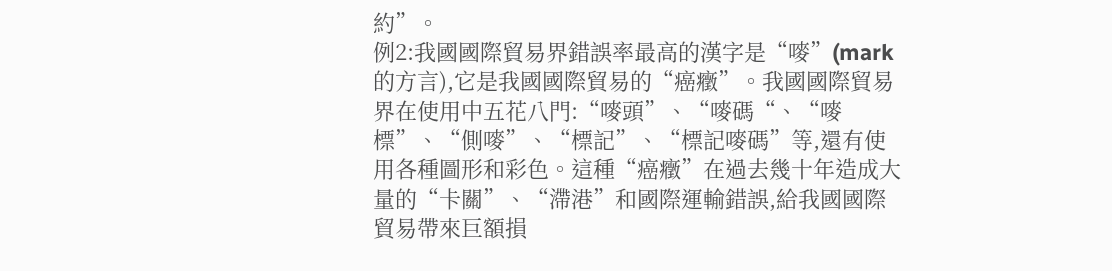約”。
例2:我國國際貿易界錯誤率最高的漢字是“嘜”(mark的方言),它是我國國際貿易的“癌癥”。我國國際貿易界在使用中五花八門:“嘜頭”、“嘜碼“、“嘜標”、“側嘜”、“標記”、“標記嘜碼”等,還有使用各種圖形和彩色。這種“癌癥”在過去幾十年造成大量的“卡關”、“滯港”和國際運輸錯誤,給我國國際貿易帶來巨額損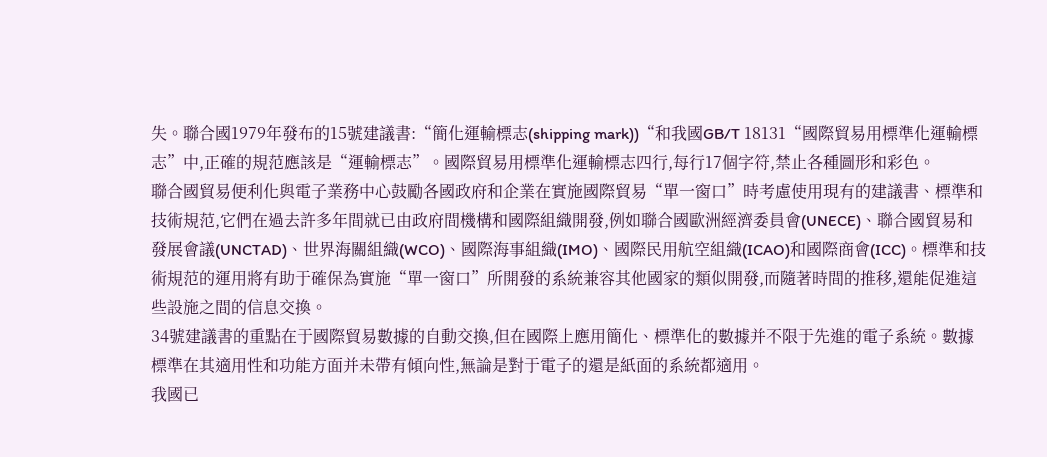失。聯合國1979年發布的15號建議書:“簡化運輸標志(shipping mark))“和我國GB/T 18131“國際貿易用標準化運輸標志”中,正確的規范應該是“運輸標志”。國際貿易用標準化運輸標志四行,每行17個字符,禁止各種圖形和彩色。
聯合國貿易便利化與電子業務中心鼓勵各國政府和企業在實施國際貿易“單一窗口”時考慮使用現有的建議書、標準和技術規范,它們在過去許多年間就已由政府間機構和國際組織開發,例如聯合國歐洲經濟委員會(UNECE)、聯合國貿易和發展會議(UNCTAD)、世界海關組織(WCO)、國際海事組織(IMO)、國際民用航空組織(ICAO)和國際商會(ICC)。標準和技術規范的運用將有助于確保為實施“單一窗口”所開發的系統兼容其他國家的類似開發,而隨著時間的推移,還能促進這些設施之間的信息交換。
34號建議書的重點在于國際貿易數據的自動交換,但在國際上應用簡化、標準化的數據并不限于先進的電子系統。數據標準在其適用性和功能方面并未帶有傾向性,無論是對于電子的還是紙面的系統都適用。
我國已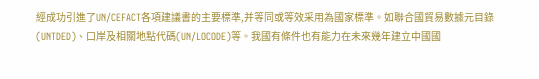經成功引進了UN/CEFACT各項建議書的主要標準,并等同或等效采用為國家標準。如聯合國貿易數據元目錄(UNTDED)、口岸及相關地點代碼(UN/LOCODE)等。我國有條件也有能力在未來幾年建立中國國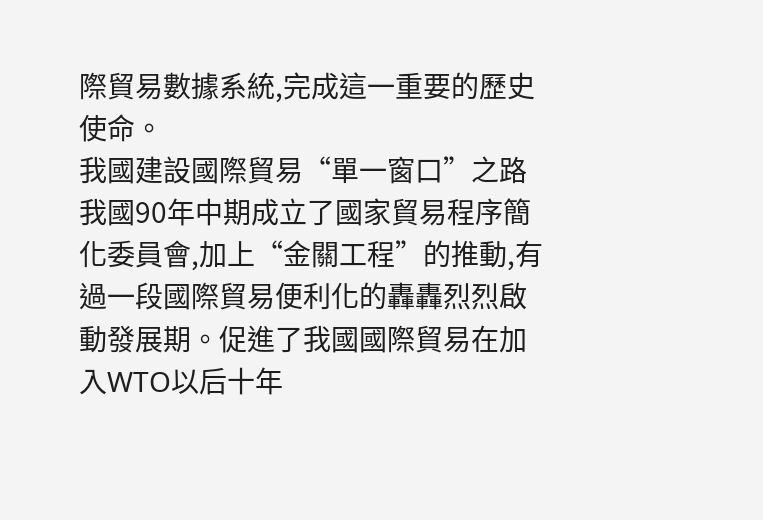際貿易數據系統,完成這一重要的歷史使命。
我國建設國際貿易“單一窗口”之路
我國90年中期成立了國家貿易程序簡化委員會,加上“金關工程”的推動,有過一段國際貿易便利化的轟轟烈烈啟動發展期。促進了我國國際貿易在加入WTO以后十年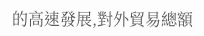的高速發展,對外貿易總額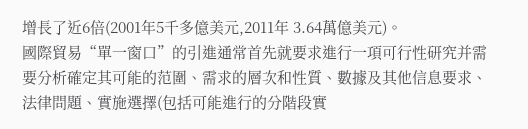增長了近6倍(2001年5千多億美元,2011年 3.64萬億美元)。
國際貿易“單一窗口”的引進通常首先就要求進行一項可行性研究并需要分析確定其可能的范圍、需求的層次和性質、數據及其他信息要求、法律問題、實施選擇(包括可能進行的分階段實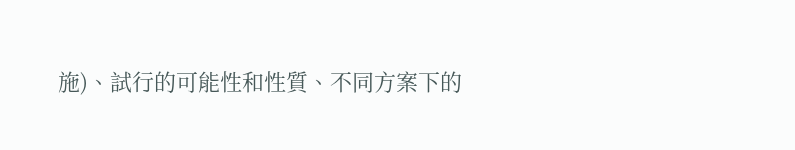施)、試行的可能性和性質、不同方案下的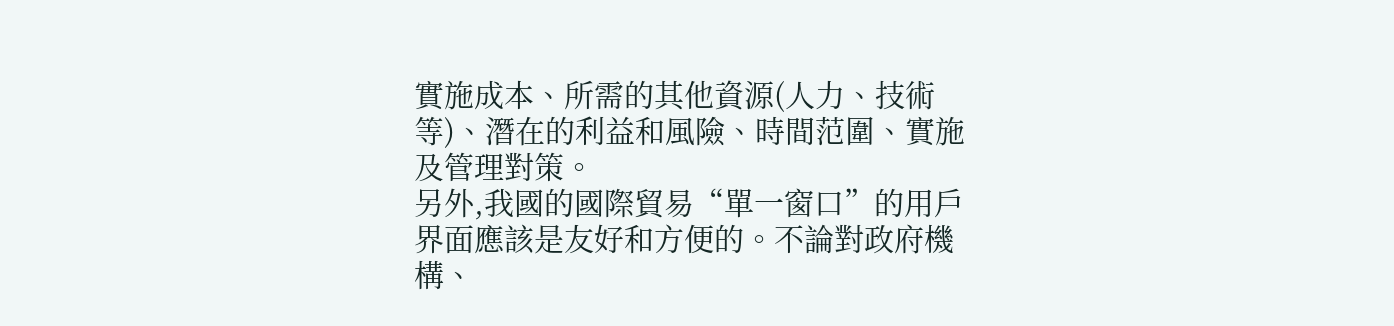實施成本、所需的其他資源(人力、技術等)、潛在的利益和風險、時間范圍、實施及管理對策。
另外,我國的國際貿易“單一窗口”的用戶界面應該是友好和方便的。不論對政府機構、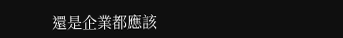還是企業都應該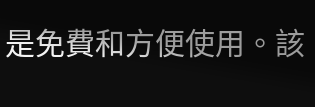是免費和方便使用。該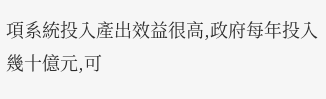項系統投入產出效益很高,政府每年投入幾十億元,可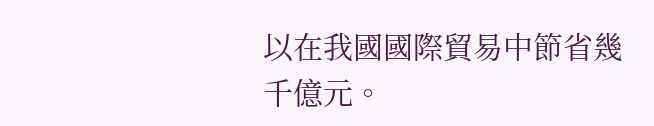以在我國國際貿易中節省幾千億元。